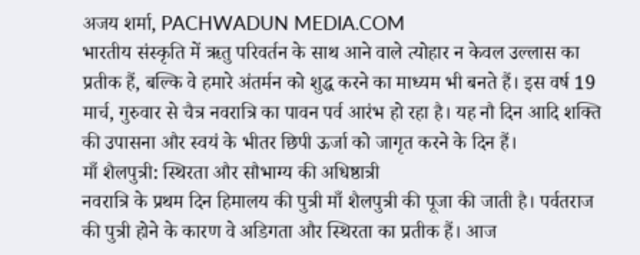अजय शर्मा, PACHWADUN MEDIA.COM
भारतीय संस्कृति में ऋतु परिवर्तन के साथ आने वाले त्योहार न केवल उल्लास का प्रतीक हैं, बल्कि वे हमारे अंतर्मन को शुद्ध करने का माध्यम भी बनते हैं। इस वर्ष 19 मार्च, गुरुवार से चैत्र नवरात्रि का पावन पर्व आरंभ हो रहा है। यह नौ दिन आदि शक्ति की उपासना और स्वयं के भीतर छिपी ऊर्जा को जागृत करने के दिन हैं।
माँ शैलपुत्री: स्थिरता और सौभाग्य की अधिष्ठात्री
नवरात्रि के प्रथम दिन हिमालय की पुत्री माँ शैलपुत्री की पूजा की जाती है। पर्वतराज की पुत्री होने के कारण वे अडिगता और स्थिरता का प्रतीक हैं। आज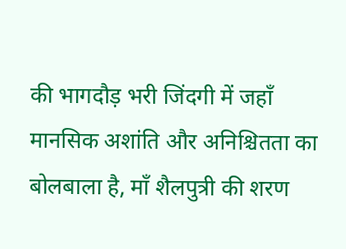की भागदौड़ भरी जिंदगी में जहाँ मानसिक अशांति और अनिश्चितता का बोलबाला है, माँ शैलपुत्री की शरण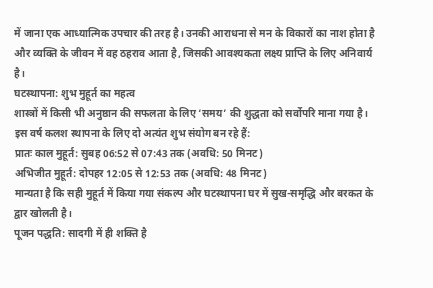में जाना एक आध्यात्मिक उपचार की तरह है। उनकी आराधना से मन के विकारों का नाश होता है और व्यक्ति के जीवन में वह ठहराव आता है, जिसकी आवश्यकता लक्ष्य प्राप्ति के लिए अनिवार्य है।
घटस्थापना: शुभ मुहूर्त का महत्व
शास्त्रों में किसी भी अनुष्ठान की सफलता के लिए ‘समय’ की शुद्धता को सर्वोपरि माना गया है। इस वर्ष कलश स्थापना के लिए दो अत्यंत शुभ संयोग बन रहे हैं:
प्रातः काल मुहूर्त: सुबह 06:52 से 07:43 तक (अवधि: 50 मिनट)
अभिजीत मुहूर्त: दोपहर 12:05 से 12:53 तक (अवधि: 48 मिनट)
मान्यता है कि सही मुहूर्त में किया गया संकल्प और घटस्थापना घर में सुख-समृद्धि और बरकत के द्वार खोलती है।
पूजन पद्धति: सादगी में ही शक्ति है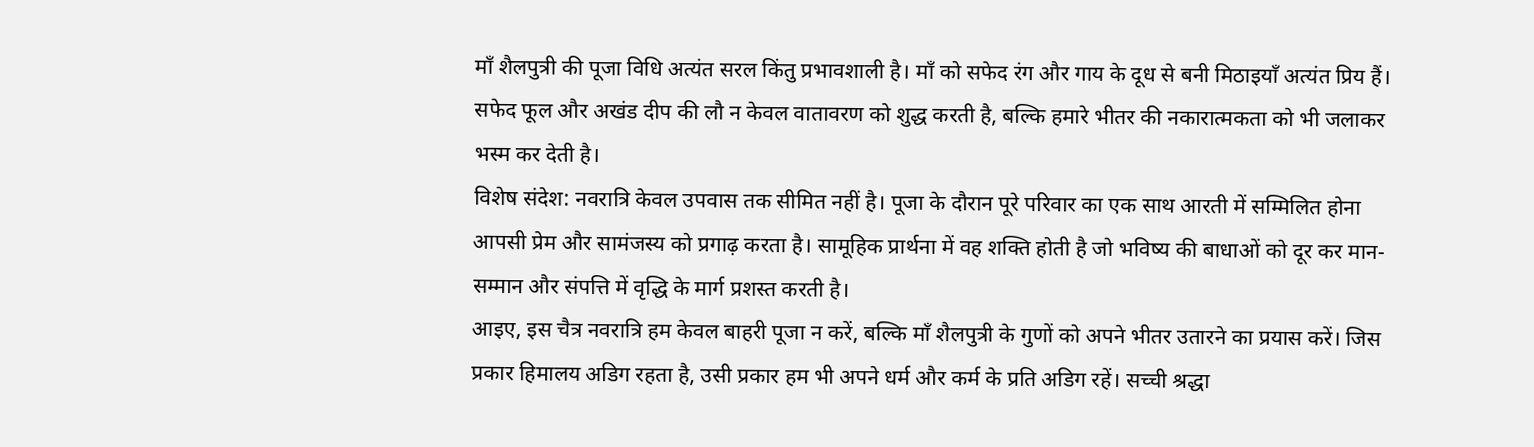माँ शैलपुत्री की पूजा विधि अत्यंत सरल किंतु प्रभावशाली है। माँ को सफेद रंग और गाय के दूध से बनी मिठाइयाँ अत्यंत प्रिय हैं। सफेद फूल और अखंड दीप की लौ न केवल वातावरण को शुद्ध करती है, बल्कि हमारे भीतर की नकारात्मकता को भी जलाकर भस्म कर देती है।
विशेष संदेश: नवरात्रि केवल उपवास तक सीमित नहीं है। पूजा के दौरान पूरे परिवार का एक साथ आरती में सम्मिलित होना आपसी प्रेम और सामंजस्य को प्रगाढ़ करता है। सामूहिक प्रार्थना में वह शक्ति होती है जो भविष्य की बाधाओं को दूर कर मान-सम्मान और संपत्ति में वृद्धि के मार्ग प्रशस्त करती है।
आइए, इस चैत्र नवरात्रि हम केवल बाहरी पूजा न करें, बल्कि माँ शैलपुत्री के गुणों को अपने भीतर उतारने का प्रयास करें। जिस प्रकार हिमालय अडिग रहता है, उसी प्रकार हम भी अपने धर्म और कर्म के प्रति अडिग रहें। सच्ची श्रद्धा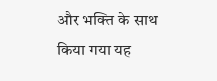और भक्ति के साथ किया गया यह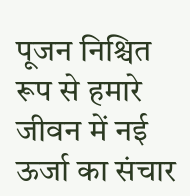पूजन निश्चित रूप से हमारे जीवन में नई ऊर्जा का संचार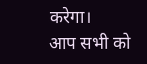करेगा।
आप सभी को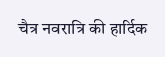चैत्र नवरात्रि की हार्दिक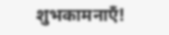शुभकामनाएँ!